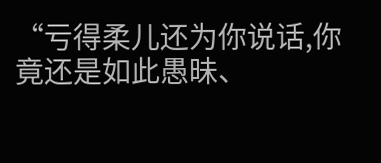“亏得柔儿还为你说话,你竟还是如此愚昧、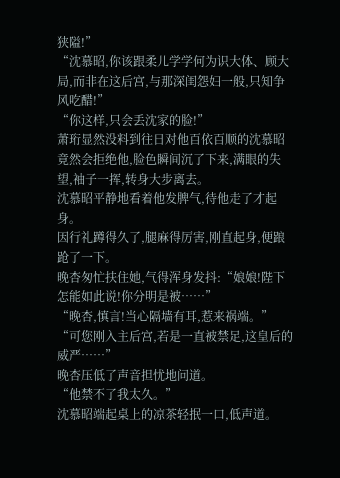狭隘!”
“沈慕昭,你该跟柔儿学学何为识大体、顾大局,而非在这后宫,与那深闺怨妇一般,只知争风吃醋!”
“你这样,只会丢沈家的脸!”
萧珩显然没料到往日对他百依百顺的沈慕昭竟然会拒绝他,脸色瞬间沉了下来,满眼的失望,袖子一挥,转身大步离去。
沈慕昭平静地看着他发脾气,待他走了才起身。
因行礼蹲得久了,腿麻得厉害,刚直起身,便踉跄了一下。
晚杏匆忙扶住她,气得浑身发抖:“娘娘!陛下怎能如此说!你分明是被……”
“晚杏,慎言!当心隔墙有耳,惹来祸端。”
“可您刚入主后宫,若是一直被禁足,这皇后的威严……”
晚杏压低了声音担忧地问道。
“他禁不了我太久。”
沈慕昭端起桌上的凉茶轻抿一口,低声道。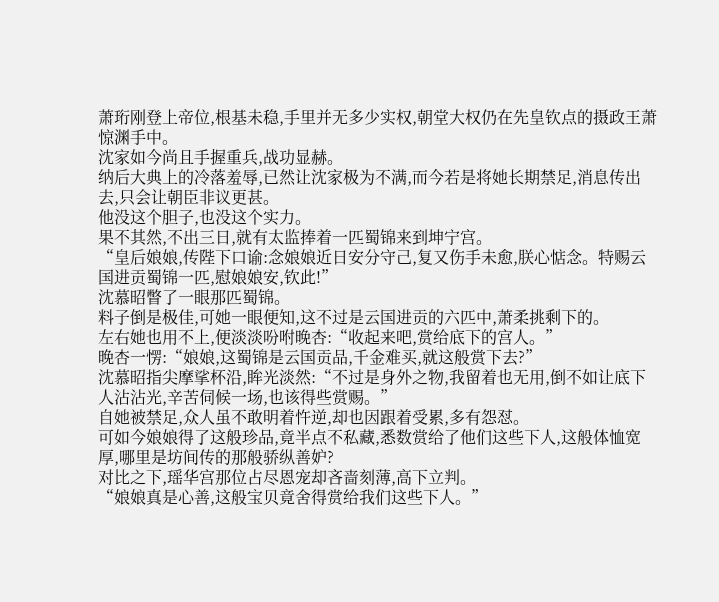萧珩刚登上帝位,根基未稳,手里并无多少实权,朝堂大权仍在先皇钦点的摄政王萧惊渊手中。
沈家如今尚且手握重兵,战功显赫。
纳后大典上的冷落羞辱,已然让沈家极为不满,而今若是将她长期禁足,消息传出去,只会让朝臣非议更甚。
他没这个胆子,也没这个实力。
果不其然,不出三日,就有太监捧着一匹蜀锦来到坤宁宫。
“皇后娘娘,传陛下口谕:念娘娘近日安分守己,复又伤手未愈,朕心惦念。特赐云国进贡蜀锦一匹,慰娘娘安,钦此!”
沈慕昭瞥了一眼那匹蜀锦。
料子倒是极佳,可她一眼便知,这不过是云国进贡的六匹中,萧柔挑剩下的。
左右她也用不上,便淡淡吩咐晚杏:“收起来吧,赏给底下的宫人。”
晚杏一愣:“娘娘,这蜀锦是云国贡品,千金难买,就这般赏下去?”
沈慕昭指尖摩挲杯沿,眸光淡然:“不过是身外之物,我留着也无用,倒不如让底下人沾沾光,辛苦伺候一场,也该得些赏赐。”
自她被禁足,众人虽不敢明着忤逆,却也因跟着受累,多有怨怼。
可如今娘娘得了这般珍品,竟半点不私藏,悉数赏给了他们这些下人,这般体恤宽厚,哪里是坊间传的那般骄纵善妒?
对比之下,瑶华宫那位占尽恩宠却吝啬刻薄,高下立判。
“娘娘真是心善,这般宝贝竟舍得赏给我们这些下人。”